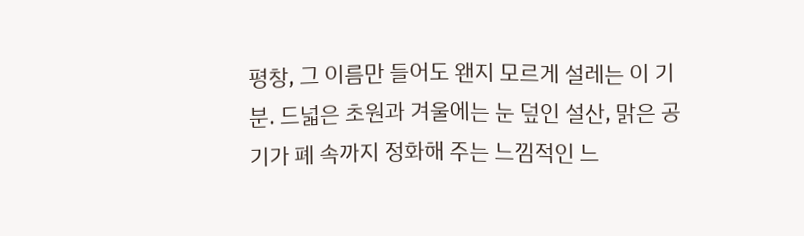평창, 그 이름만 들어도 왠지 모르게 설레는 이 기분. 드넓은 초원과 겨울에는 눈 덮인 설산, 맑은 공기가 폐 속까지 정화해 주는 느낌적인 느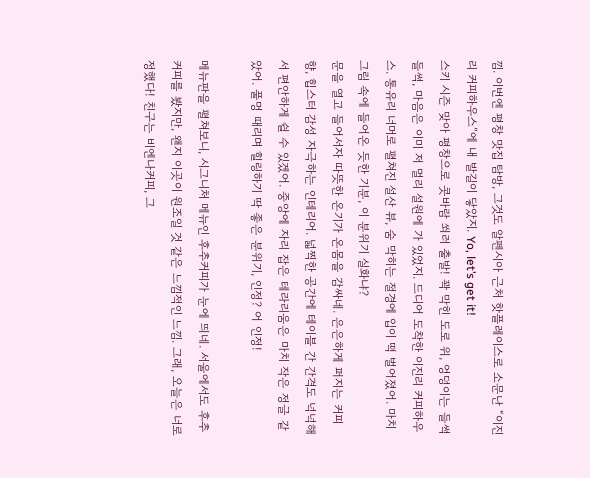낌. 이번엔 평창 맛집 탐방, 그것도 알펜시아 근처 핫플레이스로 소문난 “이진리 커피하우스”에 내 발길이 닿았지. Yo, let’s get it!
스키 시즌 맞아 평창으로 콧바람 쐬러 출발! 꽉 막힌 도로 위, 엉덩이는 들썩들썩, 마음은 이미 저 멀리 설원에 가 있었지. 드디어 도착한 이진리 커피하우스. 통유리 너머로 펼쳐진 설산 뷰, 숨 막히는 절경에 입이 떡 벌어졌어. 마치 그림 속에 들어온 듯한 기분, 이 분위기 실화냐?
문을 열고 들어서자 따뜻한 온기가 온몸을 감싸네. 은은하게 퍼지는 커피 향, 힙스터 감성 자극하는 인테리어. 넓찍한 공간에 테이블 간 간격도 넉넉해서 편안하게 쉴 수 있겠어. 중앙에 자리 잡은 테라리움은 마치 작은 정글 같았어. 풀멍 때리며 힐링하기 딱 좋은 분위기, 인정? 어 인정!

메뉴판을 펼쳐보니, 시그니처 메뉴인 후추커피가 눈에 띄네. 서울에서도 후추커피를 봤지만, 왠지 이곳이 원조일 것 같은 느낌적인 느낌. 그래, 오늘은 너로 정했다! 친구는 비엔나커피, 그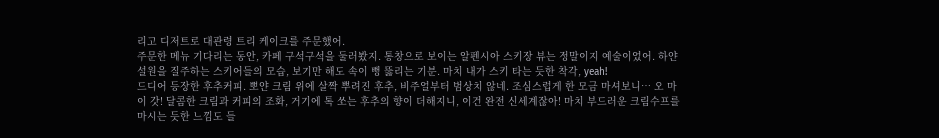리고 디저트로 대관령 트리 케이크를 주문했어.
주문한 메뉴 기다리는 동안, 카페 구석구석을 둘러봤지. 통창으로 보이는 알펜시아 스키장 뷰는 정말이지 예술이었어. 하얀 설원을 질주하는 스키어들의 모습, 보기만 해도 속이 뻥 뚫리는 기분. 마치 내가 스키 타는 듯한 착각, yeah!
드디어 등장한 후추커피. 뽀얀 크림 위에 살짝 뿌려진 후추, 비주얼부터 범상치 않네. 조심스럽게 한 모금 마셔보니… 오 마이 갓! 달콤한 크림과 커피의 조화, 거기에 톡 쏘는 후추의 향이 더해지니, 이건 완전 신세계잖아! 마치 부드러운 크림수프를 마시는 듯한 느낌도 들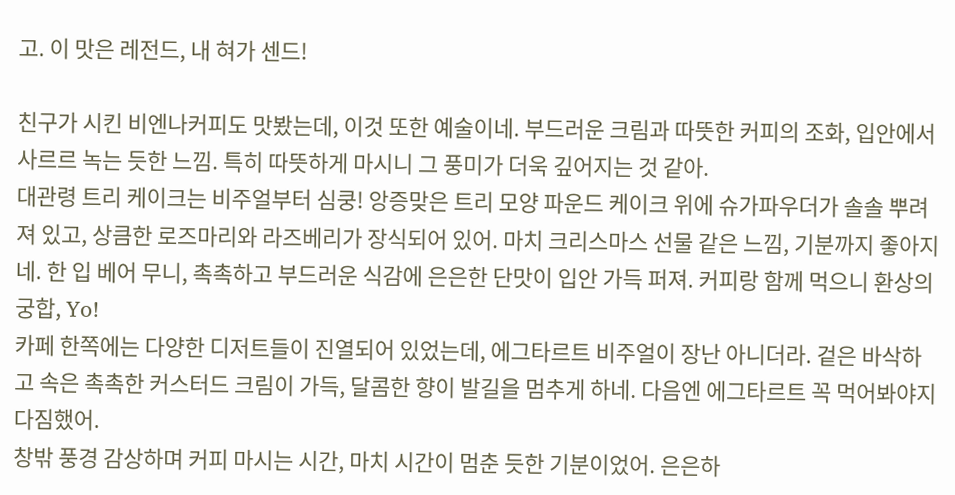고. 이 맛은 레전드, 내 혀가 센드!

친구가 시킨 비엔나커피도 맛봤는데, 이것 또한 예술이네. 부드러운 크림과 따뜻한 커피의 조화, 입안에서 사르르 녹는 듯한 느낌. 특히 따뜻하게 마시니 그 풍미가 더욱 깊어지는 것 같아.
대관령 트리 케이크는 비주얼부터 심쿵! 앙증맞은 트리 모양 파운드 케이크 위에 슈가파우더가 솔솔 뿌려져 있고, 상큼한 로즈마리와 라즈베리가 장식되어 있어. 마치 크리스마스 선물 같은 느낌, 기분까지 좋아지네. 한 입 베어 무니, 촉촉하고 부드러운 식감에 은은한 단맛이 입안 가득 퍼져. 커피랑 함께 먹으니 환상의 궁합, Yo!
카페 한쪽에는 다양한 디저트들이 진열되어 있었는데, 에그타르트 비주얼이 장난 아니더라. 겉은 바삭하고 속은 촉촉한 커스터드 크림이 가득, 달콤한 향이 발길을 멈추게 하네. 다음엔 에그타르트 꼭 먹어봐야지 다짐했어.
창밖 풍경 감상하며 커피 마시는 시간, 마치 시간이 멈춘 듯한 기분이었어. 은은하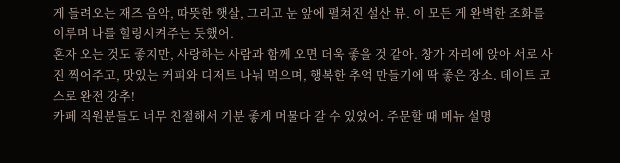게 들려오는 재즈 음악, 따뜻한 햇살, 그리고 눈 앞에 펼쳐진 설산 뷰. 이 모든 게 완벽한 조화를 이루며 나를 힐링시켜주는 듯했어.
혼자 오는 것도 좋지만, 사랑하는 사람과 함께 오면 더욱 좋을 것 같아. 창가 자리에 앉아 서로 사진 찍어주고, 맛있는 커피와 디저트 나눠 먹으며, 행복한 추억 만들기에 딱 좋은 장소. 데이트 코스로 완전 강추!
카페 직원분들도 너무 친절해서 기분 좋게 머물다 갈 수 있었어. 주문할 때 메뉴 설명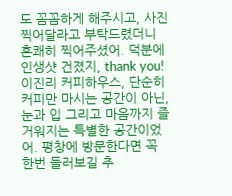도 꼼꼼하게 해주시고, 사진 찍어달라고 부탁드렸더니 흔쾌히 찍어주셨어. 덕분에 인생샷 건졌지, thank you!
이진리 커피하우스, 단순히 커피만 마시는 공간이 아닌, 눈과 입 그리고 마음까지 즐거워지는 특별한 공간이었어. 평창에 방문한다면 꼭 한번 들러보길 추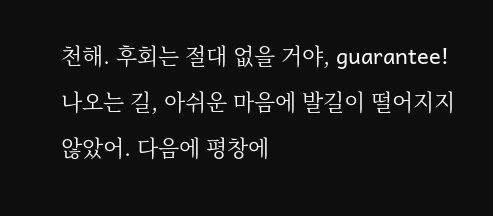천해. 후회는 절대 없을 거야, guarantee!
나오는 길, 아쉬운 마음에 발길이 떨어지지 않았어. 다음에 평창에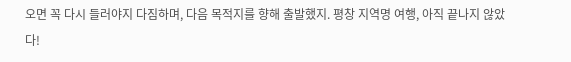오면 꼭 다시 들러야지 다짐하며, 다음 목적지를 향해 출발했지. 평창 지역명 여행, 아직 끝나지 않았다!